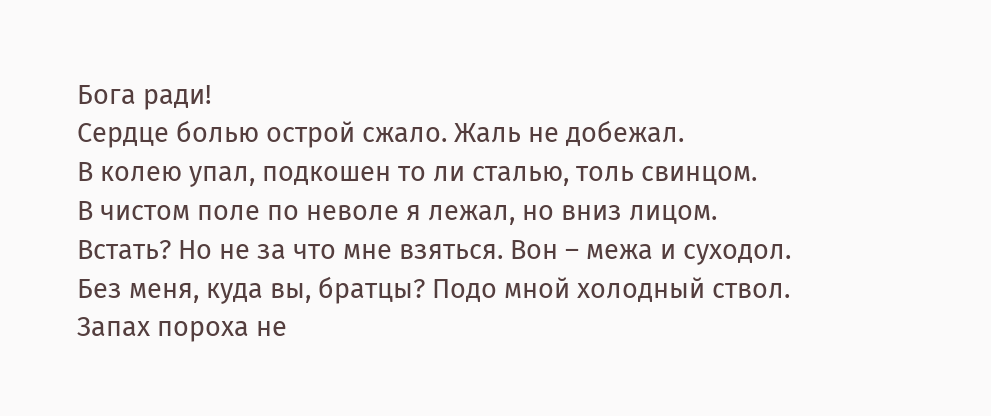Бога ради!
Сердце болью острой сжало. Жаль не добежал.
В колею упал, подкошен то ли сталью, толь свинцом.
В чистом поле по неволе я лежал, но вниз лицом.
Встать? Но не за что мне взяться. Вон – межа и суходол.
Без меня, куда вы, братцы? Подо мной холодный ствол.
Запах пороха не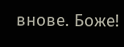внове. Боже!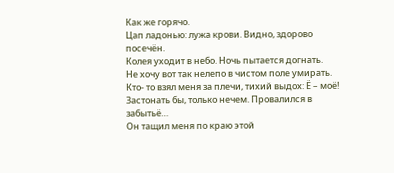Как же горячо.
Цап ладонью: лужа крови. Видно, здорово посечён.
Колея уходит в небо. Ночь пытается догнать.
Не хочу вот так нелепо в чистом поле умирать.
Кто- то взял меня за плечи, тихий выдох: Ё – моё!
Застонать бы, только нечем. Провалился в забытьё…
Он тащил меня по краю этой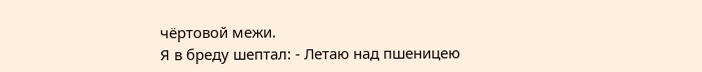чёртовой межи.
Я в бреду шептал: - Летаю над пшеницею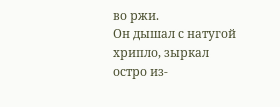во ржи.
Он дышал с натугой хрипло, зыркал остро из-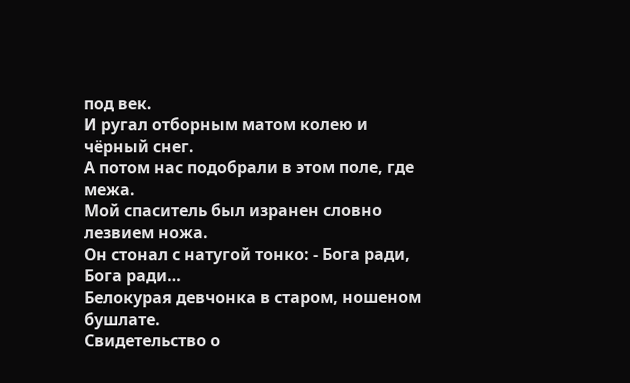под век.
И ругал отборным матом колею и чёрный снег.
А потом нас подобрали в этом поле, где межа.
Мой спаситель был изранен словно лезвием ножа.
Он стонал с натугой тонко: - Бога ради, Бога ради…
Белокурая девчонка в старом, ношеном бушлате.
Свидетельство о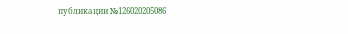публикации №126020205086